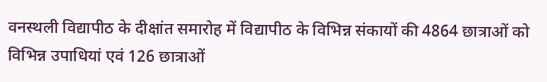वनस्थली विद्यापीठ के दीक्षांत समारोह में विद्यापीठ के विभिन्न संकायों की 4864 छात्राओं को विभिन्न उपाधियां एवं 126 छात्राओं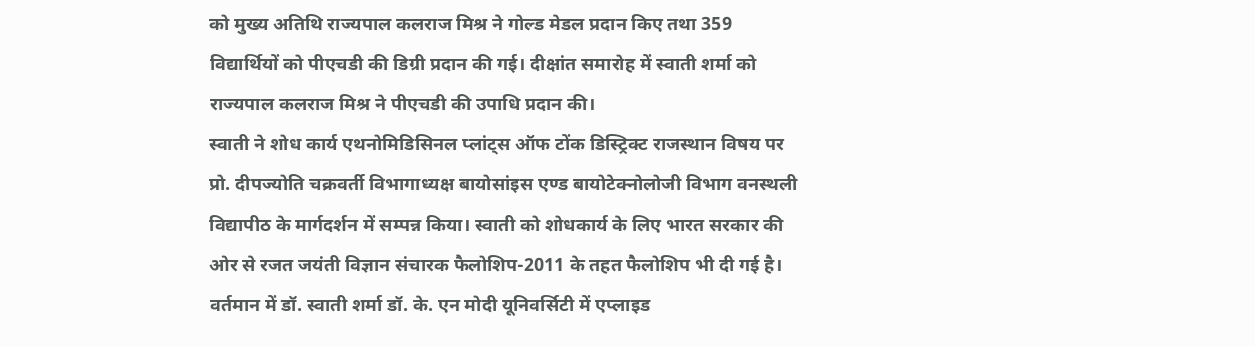को मुख्य अतिथि राज्यपाल कलराज मिश्र ने गोल्ड मेडल प्रदान किए तथा 359 विद्यार्थियों को पीएचडी की डिग्री प्रदान की गई। दीक्षांत समारोह में स्वाती शर्मा को राज्यपाल कलराज मिश्र ने पीएचडी की उपाधि प्रदान की।
स्वाती ने शोध कार्य एथनोमिडिसिनल प्लांट्स ऑफ टोंक डिस्ट्रिक्ट राजस्थान विषय पर प्रो. दीपज्योति चक्रवर्ती विभागाध्यक्ष बायोसांइस एण्ड बायोटेक्नोलोजी विभाग वनस्थली विद्यापीठ के मार्गदर्शन में सम्पन्न किया। स्वाती को शोधकार्य के लिए भारत सरकार की ओर से रजत जयंती विज्ञान संचारक फैलोशिप-2011 के तहत फैलोशिप भी दी गई है। वर्तमान में डॉ. स्वाती शर्मा डॉ. के. एन मोदी यूनिवर्सिटी में एप्लाइड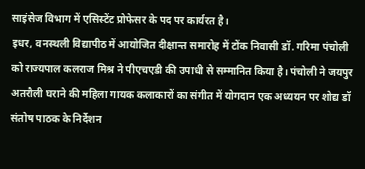साइंसेज विभाग में एसिस्टेंट प्रोफेसर के पद पर कार्यरत है।
इधर, वनस्थली विद्यापीठ में आयोजित दीक्षान्त समारोह में टोंक निवासी डॉ. गरिमा पंचोली को राज्यपाल कलराज मिश्र ने पीएचएडी की उपाधी से सम्मानित किया है। पंचोली ने जयपुर अतरौली घराने की महिला गायक कलाकारों का संगीत में योगदान एक अध्ययन पर शोद्य डॉ संतोष पाठक के निर्देशन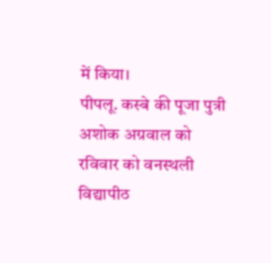में किया।
पीपलू. कस्बे की पूजा पुत्री अशोक अग्रवाल को रविवार को वनस्थली विद्यापीठ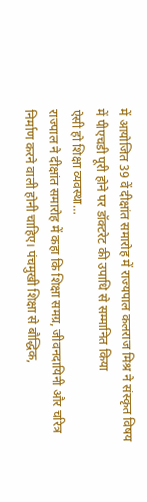में आयोजित 39 वें दीक्षांत समारोह में राज्यपाल कलराज मिश्र ने संस्कृत विषय में पीएचडी पूरी होने पर डॉक्टरेट की उपाधि से सम्मानित किया
ऐसी हो शिक्षा व्यवस्था…
राज्पाल ने दीक्षांत समारोह में कहा कि शिक्षा समग्र, जीवनदायिनी और चरित्र निर्माण करने वाली होनी चाहिए। पंचमुखी शिक्षा से बौद्धिक,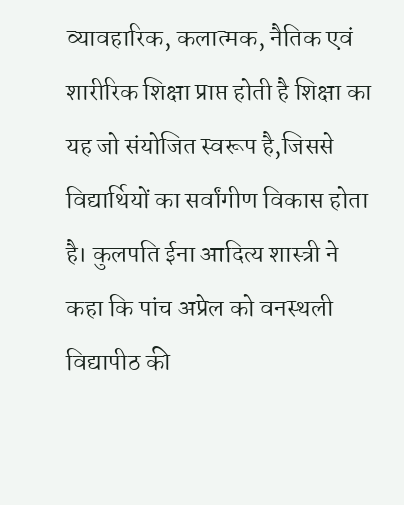व्यावहारिक, कलात्मक, नैतिक एवं शारीरिक शिक्षा प्राप्त होती है शिक्षा का यह जो संयोजित स्वरूप है,जिससे विद्यार्थियों का सर्वांगीण विकास होता है। कुलपति ईना आदित्य शास्त्री ने कहा कि पांच अप्रेल को वनस्थली विद्यापीठ की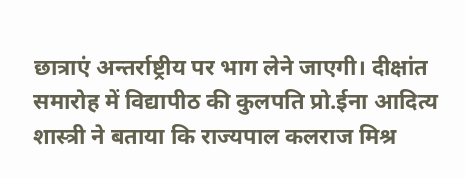छात्राएं अन्तर्राष्ट्रीय पर भाग लेने जाएगी। दीक्षांत समारोह में विद्यापीठ की कुलपति प्रो.ईना आदित्य शास्त्री ने बताया कि राज्यपाल कलराज मिश्र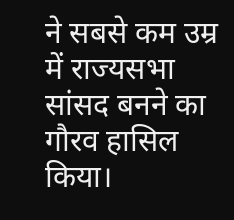ने सबसे कम उम्र में राज्यसभा सांसद बनने का गौरव हासिल किया।